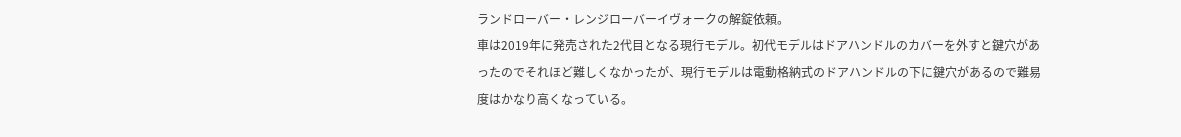ランドローバー・レンジローバーイヴォークの解錠依頼。
車は2019年に発売された2代目となる現行モデル。初代モデルはドアハンドルのカバーを外すと鍵穴があったのでそれほど難しくなかったが、現行モデルは電動格納式のドアハンドルの下に鍵穴があるので難易度はかなり高くなっている。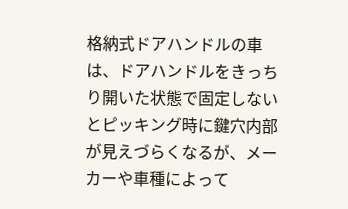格納式ドアハンドルの車は、ドアハンドルをきっちり開いた状態で固定しないとピッキング時に鍵穴内部が見えづらくなるが、メーカーや車種によって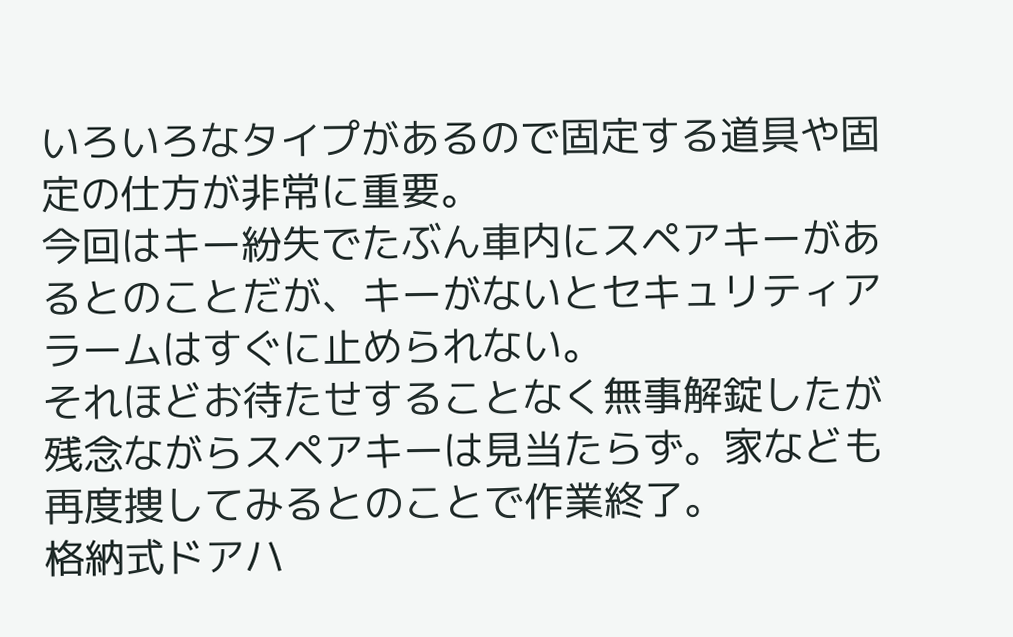いろいろなタイプがあるので固定する道具や固定の仕方が非常に重要。
今回はキー紛失でたぶん車内にスペアキーがあるとのことだが、キーがないとセキュリティアラームはすぐに止められない。
それほどお待たせすることなく無事解錠したが残念ながらスペアキーは見当たらず。家なども再度捜してみるとのことで作業終了。
格納式ドアハ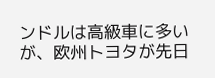ンドルは高級車に多いが、欧州トヨタが先日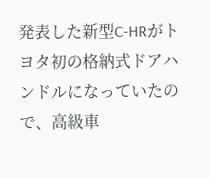発表した新型C-HRがトヨタ初の格納式ドアハンドルになっていたので、高級車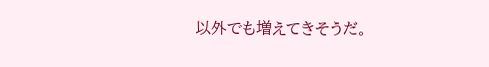以外でも増えてきそうだ。